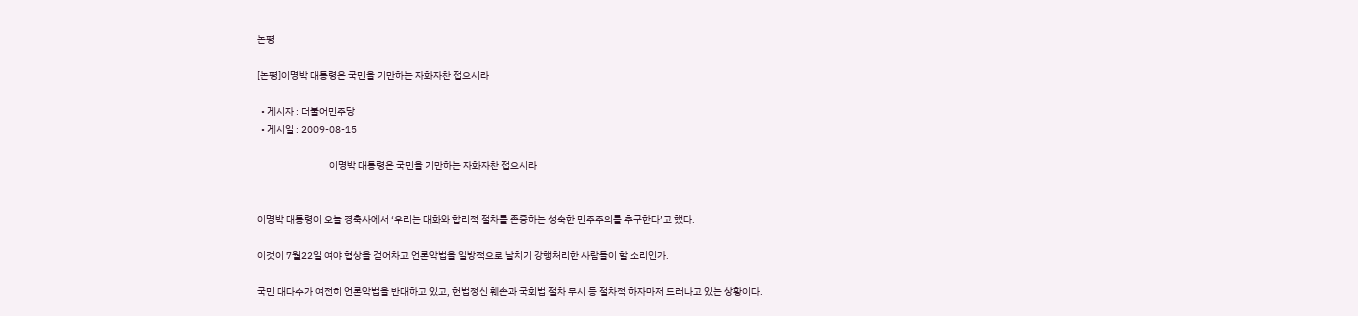논평

[논평]이명박 대통령은 국민을 기만하는 자화자찬 접으시라

  • 게시자 : 더불어민주당
  • 게시일 : 2009-08-15

                                    이명박 대통령은 국민을 기만하는 자화자찬 접으시라


이명박 대통령이 오늘 경축사에서 ‘우리는 대화와 합리적 절차를 존중하는 성숙한 민주주의를 추구한다’고 했다.

이것이 7월22일 여야 협상을 걷어차고 언론악법을 일방적으로 날치기 강행처리한 사람들이 할 소리인가.

국민 대다수가 여전히 언론악법을 반대하고 있고, 헌법정신 훼손과 국회법 절차 무시 등 절차적 하자마저 드러나고 있는 상황이다.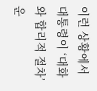이런 상황에서 대통령이 ‘대화와 합리적 절차’ 운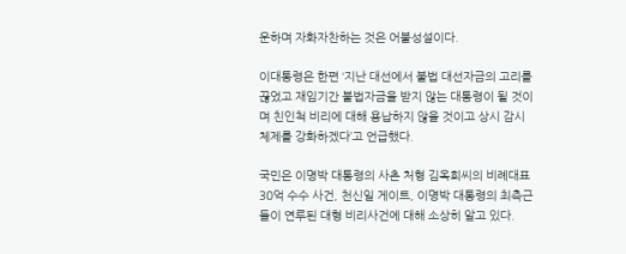운하며 자화자찬하는 것은 어불성설이다.

이대통령은 한편 ‘지난 대선에서 불법 대선자금의 고리를 끊었고 재임기간 불법자금을 받지 않는 대통령이 될 것이며 친인척 비리에 대해 용납하지 않을 것이고 상시 감시체제를 강화하겠다’고 언급했다.

국민은 이명박 대통령의 사촌 처형 김옥희씨의 비례대표 30억 수수 사건, 천신일 게이트, 이명박 대통령의 최측근들이 연루된 대형 비리사건에 대해 소상히 알고 있다.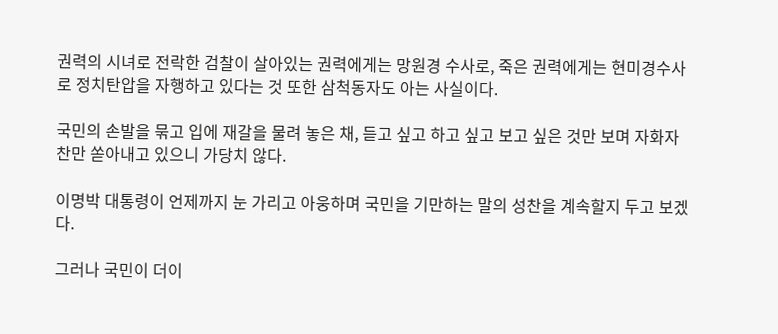권력의 시녀로 전락한 검찰이 살아있는 권력에게는 망원경 수사로, 죽은 권력에게는 현미경수사로 정치탄압을 자행하고 있다는 것 또한 삼척동자도 아는 사실이다.

국민의 손발을 묶고 입에 재갈을 물려 놓은 채, 듣고 싶고 하고 싶고 보고 싶은 것만 보며 자화자찬만 쏟아내고 있으니 가당치 않다.

이명박 대통령이 언제까지 눈 가리고 아웅하며 국민을 기만하는 말의 성찬을 계속할지 두고 보겠다.

그러나 국민이 더이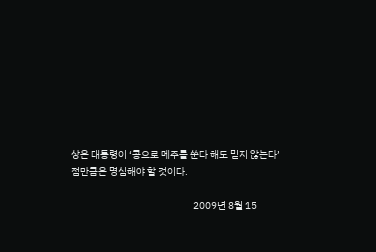상은 대통령이 ‘콩으로 메주를 쑨다 해도 믿지 않는다’ 점만큼은 명심해야 할 것이다.

                                                             2009년 8월 15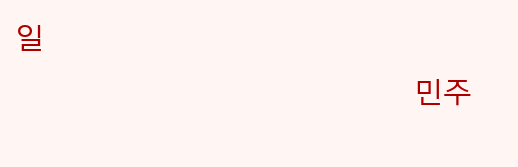일
                                                         민주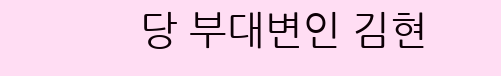당 부대변인 김현